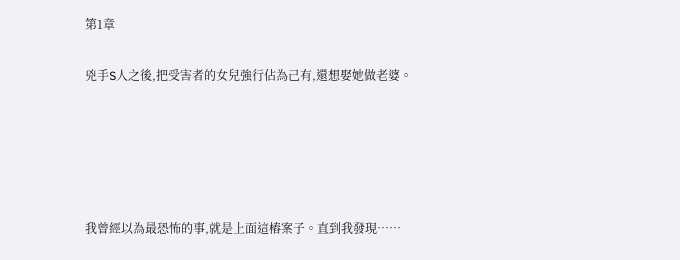第1章

兇手S人之後,把受害者的女兒強行佔為己有,還想娶她做老婆。





我曾經以為最恐怖的事,就是上面這樁案子。直到我發現……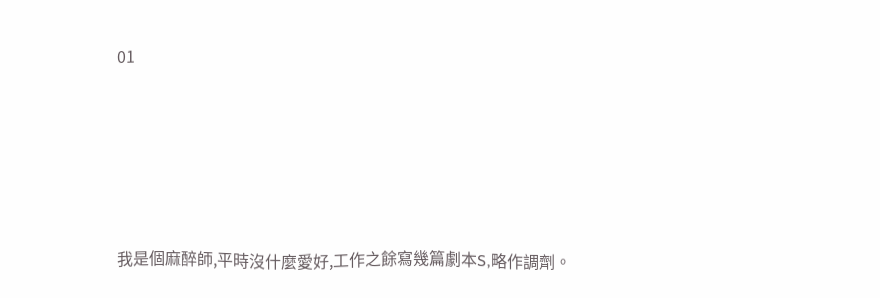01





我是個麻醉師,平時沒什麼愛好,工作之餘寫幾篇劇本S,略作調劑。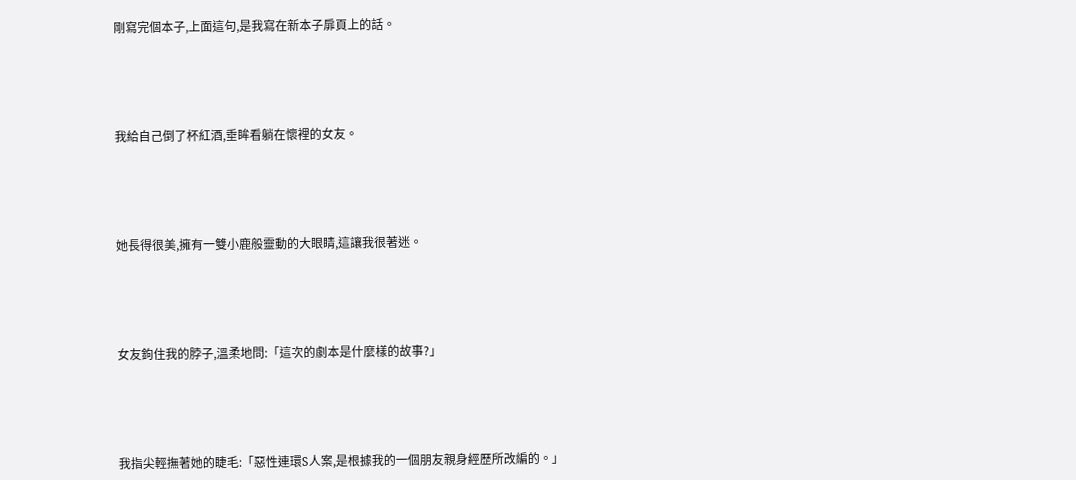剛寫完個本子,上面這句,是我寫在新本子扉頁上的話。





我給自己倒了杯紅酒,垂眸看躺在懷裡的女友。





她長得很美,擁有一雙小鹿般靈動的大眼睛,這讓我很著迷。





女友鉤住我的脖子,溫柔地問:「這次的劇本是什麼樣的故事?」





我指尖輕撫著她的睫毛:「惡性連環S人案,是根據我的一個朋友親身經歷所改編的。」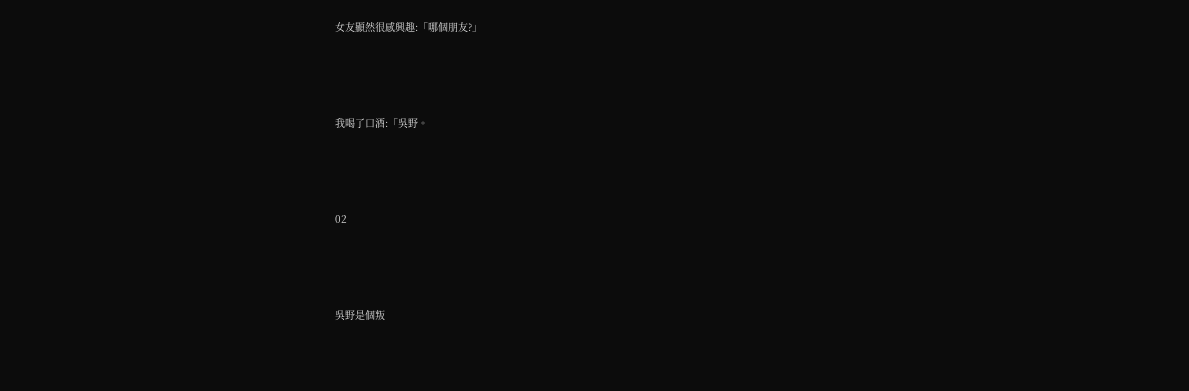女友顯然很感興趣:「哪個朋友?」





我喝了口酒:「吳野。





02





吳野是個叛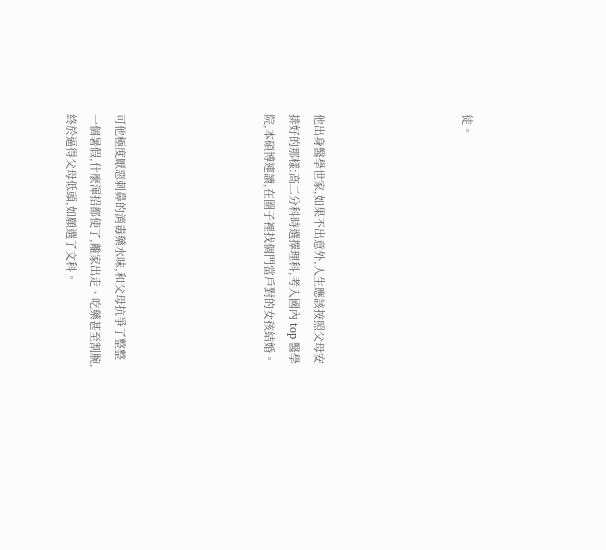徒。





他出身醫學世家,如果不出意外,人生應該按照父母安排好的那樣:高二分科時選擇理科,考入國內 top 醫學院,本碩博連讀,在圈子裡找個門當戶對的女孩結婚。





可他極度厭惡刺鼻的消毒藥水味,和父母抗爭了整整一個暑假,什麼渾招都使了,離家出走、吃藥甚至割腕,終於逼得父母低頭,如願選了文科。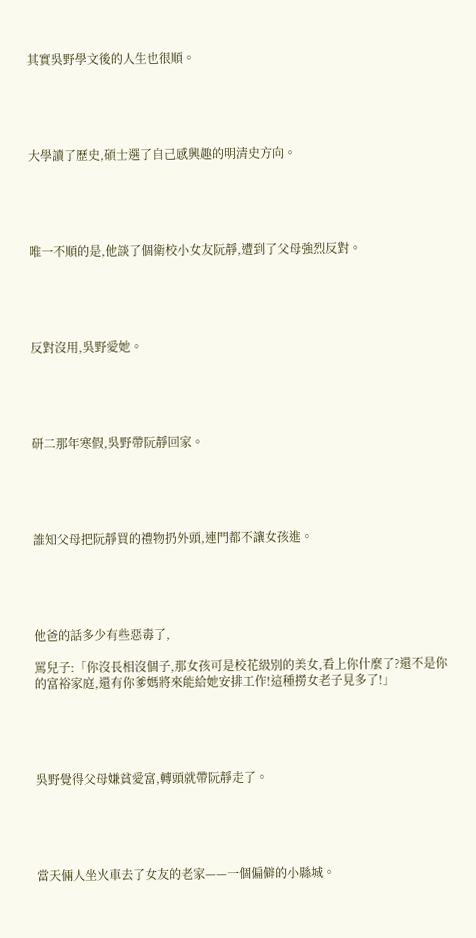其實吳野學文後的人生也很順。





大學讀了歷史,碩士選了自己感興趣的明清史方向。





唯一不順的是,他談了個衛校小女友阮靜,遭到了父母強烈反對。





反對沒用,吳野愛她。





研二那年寒假,吳野帶阮靜回家。





誰知父母把阮靜買的禮物扔外頭,連門都不讓女孩進。





他爸的話多少有些惡毒了,

罵兒子:「你沒長相沒個子,那女孩可是校花級別的美女,看上你什麼了?還不是你的富裕家庭,還有你爹媽將來能給她安排工作!這種撈女老子見多了!」





吳野覺得父母嫌貧愛富,轉頭就帶阮靜走了。





當天倆人坐火車去了女友的老家——一個偏僻的小縣城。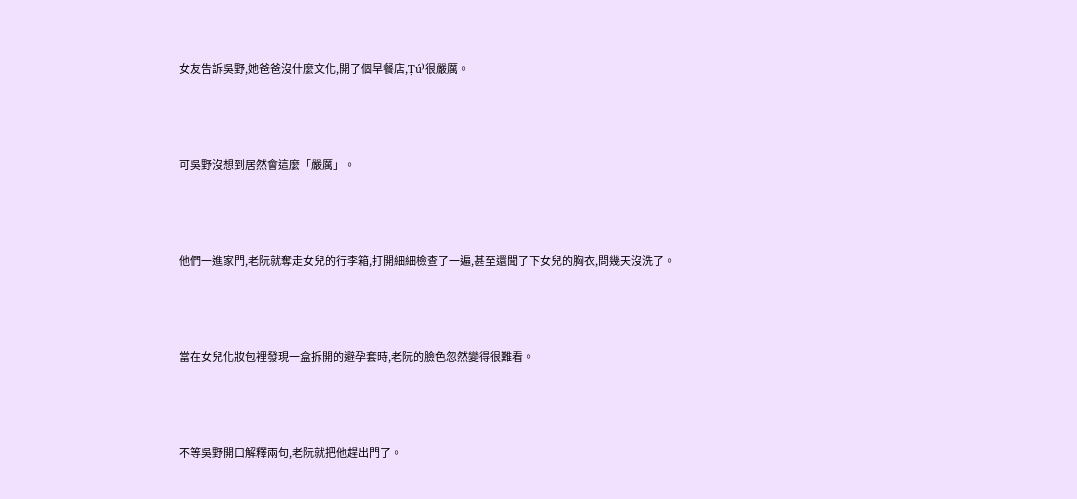女友告訴吳野,她爸爸沒什麼文化,開了個早餐店,Ṭú⁾很嚴厲。





可吳野沒想到居然會這麼「嚴厲」。





他們一進家門,老阮就奪走女兒的行李箱,打開細細檢查了一遍,甚至還聞了下女兒的胸衣,問幾天沒洗了。





當在女兒化妝包裡發現一盒拆開的避孕套時,老阮的臉色忽然變得很難看。





不等吳野開口解釋兩句,老阮就把他趕出門了。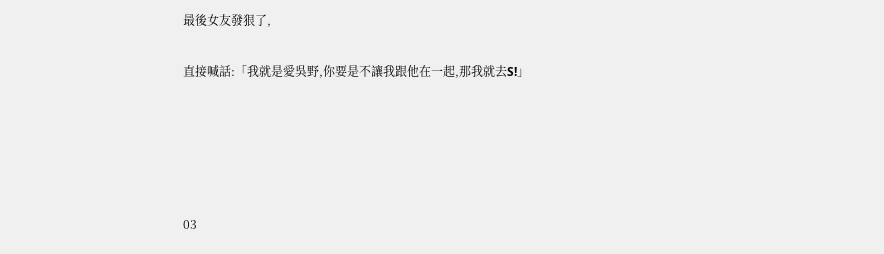最後女友發狠了,

直接喊話:「我就是愛吳野,你要是不讓我跟他在一起,那我就去S!」





03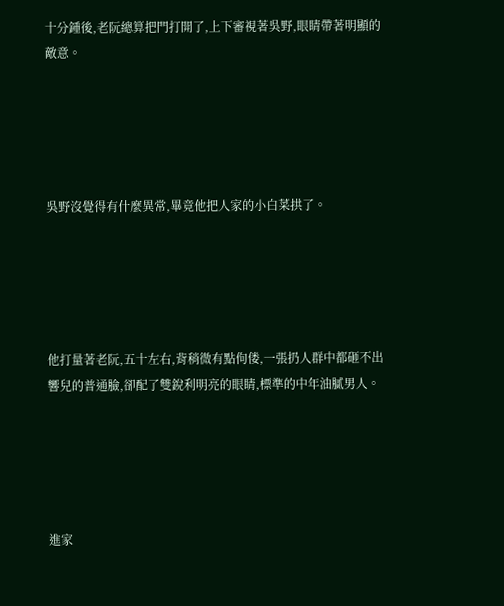十分鍾後,老阮總算把門打開了,上下審視著吳野,眼睛帶著明顯的敵意。





吳野沒覺得有什麼異常,畢竟他把人家的小白菜拱了。





他打量著老阮,五十左右,背稍微有點佝偻,一張扔人群中都砸不出響兒的普通臉,卻配了雙銳利明亮的眼睛,標準的中年油膩男人。





進家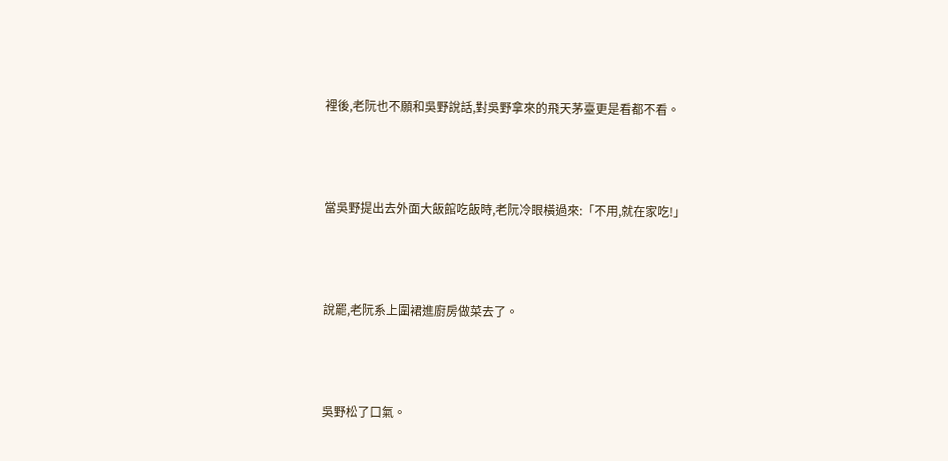裡後,老阮也不願和吳野說話,對吳野拿來的飛天茅臺更是看都不看。





當吳野提出去外面大飯館吃飯時,老阮冷眼橫過來:「不用,就在家吃!」





說罷,老阮系上圍裙進廚房做菜去了。





吳野松了口氣。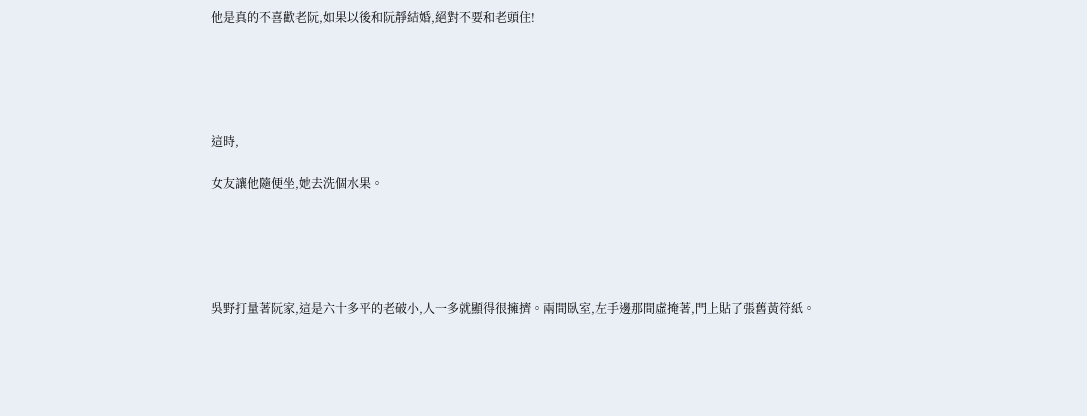他是真的不喜歡老阮,如果以後和阮靜結婚,絕對不要和老頭住!





這時,

女友讓他隨便坐,她去洗個水果。





吳野打量著阮家,這是六十多平的老破小,人一多就顯得很擁擠。兩間臥室,左手邊那間虛掩著,門上貼了張舊黃符紙。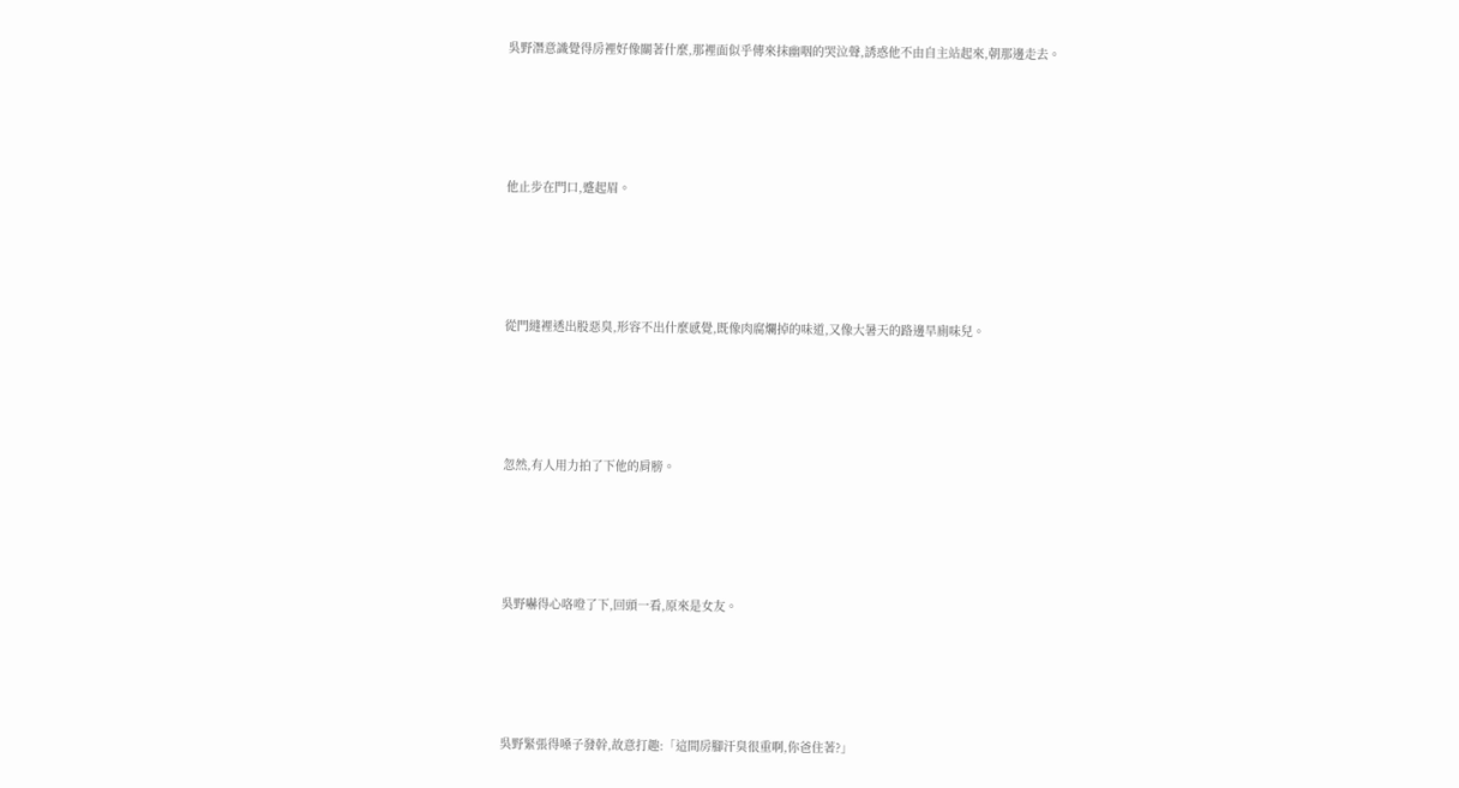吳野潛意識覺得房裡好像關著什麼,那裡面似乎傳來抹幽咽的哭泣聲,誘惑他不由自主站起來,朝那邊走去。





他止步在門口,蹙起眉。





從門縫裡透出股惡臭,形容不出什麼感覺,既像肉腐爛掉的味道,又像大暑天的路邊旱廁味兒。





忽然,有人用力拍了下他的肩膀。





吳野嚇得心咯噔了下,回頭一看,原來是女友。





吳野緊張得嗓子發幹,故意打趣:「這間房腳汗臭很重啊,你爸住著?」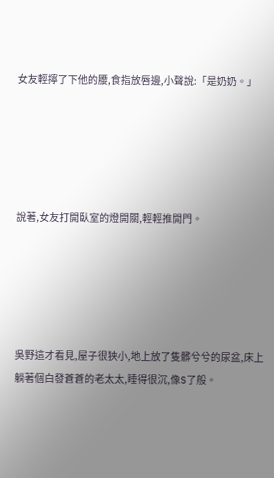女友輕擰了下他的腰,食指放唇邊,小聲說:「是奶奶。」





說著,女友打開臥室的燈開關,輕輕推開門。





吳野這才看見,屋子很狹小,地上放了隻髒兮兮的尿盆,床上躺著個白發蒼蒼的老太太,睡得很沉,像S了般。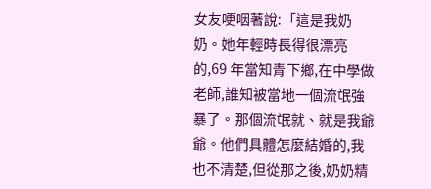女友哽咽著說:「這是我奶奶。她年輕時長得很漂亮的,69 年當知青下鄉,在中學做老師,誰知被當地一個流氓強暴了。那個流氓就、就是我爺爺。他們具體怎麼結婚的,我也不清楚,但從那之後,奶奶精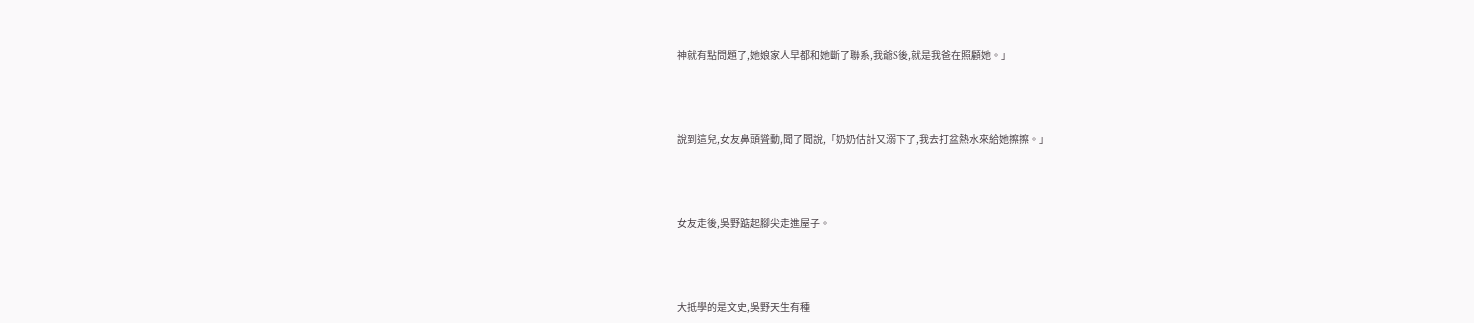神就有點問題了,她娘家人早都和她斷了聯系,我爺S後,就是我爸在照顧她。」





說到這兒,女友鼻頭聳動,聞了聞說,「奶奶估計又溺下了,我去打盆熱水來給她擦擦。」





女友走後,吳野踮起腳尖走進屋子。





大抵學的是文史,吳野天生有種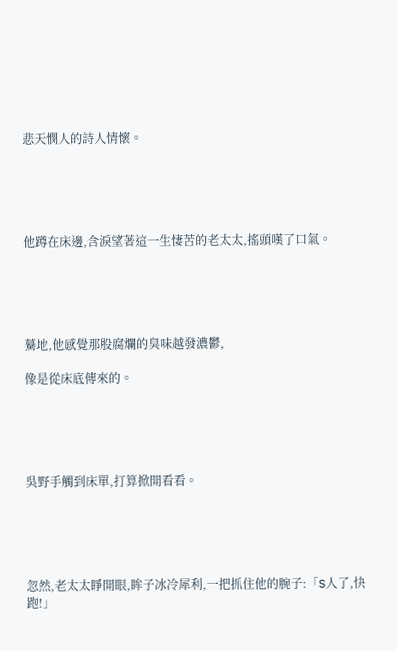悲天憫人的詩人情懷。





他蹲在床邊,含淚望著這一生悽苦的老太太,搖頭嘆了口氣。





驀地,他感覺那股腐爛的臭味越發濃鬱,

像是從床底傳來的。





吳野手觸到床單,打算掀開看看。





忽然,老太太睜開眼,眸子冰冷犀利,一把抓住他的腕子:「S人了,快跑!」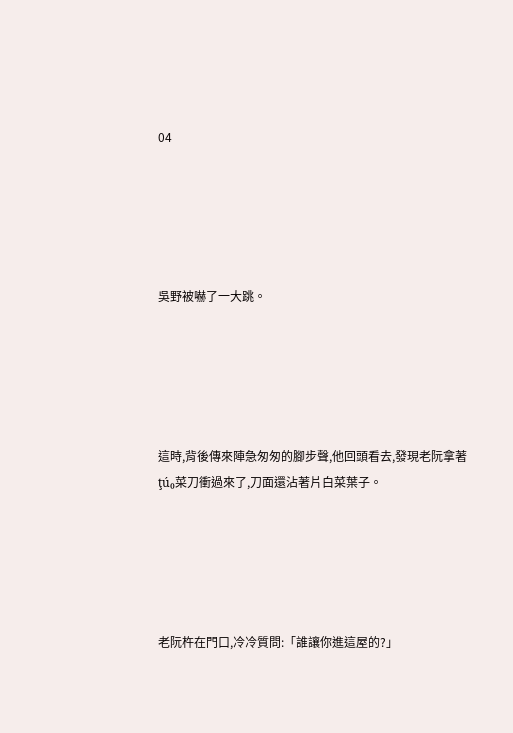04





吳野被嚇了一大跳。





這時,背後傳來陣急匆匆的腳步聲,他回頭看去,發現老阮拿著ţú₀菜刀衝過來了,刀面還沾著片白菜葉子。





老阮杵在門口,冷冷質問:「誰讓你進這屋的?」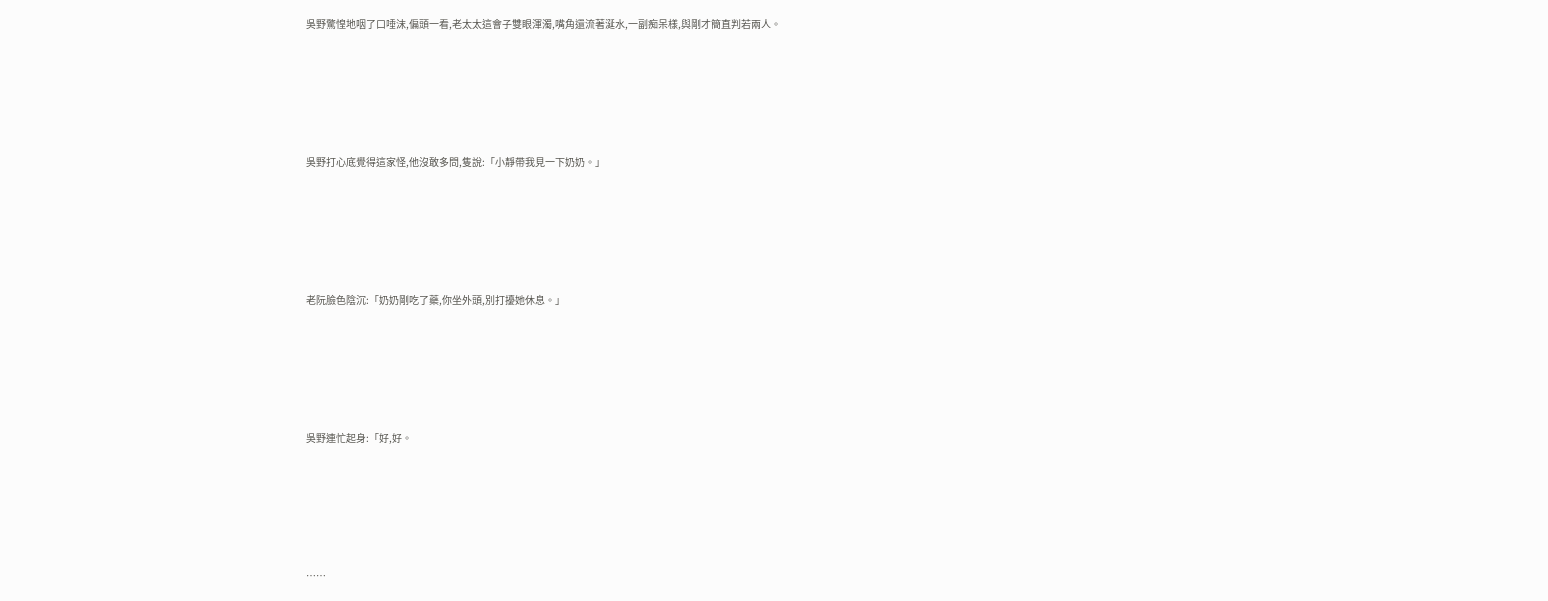吳野驚惶地咽了口唾沫,偏頭一看,老太太這會子雙眼渾濁,嘴角還流著涎水,一副痴呆樣,與剛才簡直判若兩人。





吳野打心底覺得這家怪,他沒敢多問,隻說:「小靜帶我見一下奶奶。」





老阮臉色陰沉:「奶奶剛吃了藥,你坐外頭,別打擾她休息。」





吳野連忙起身:「好,好。





……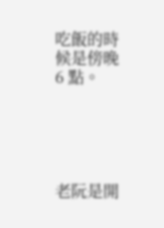吃飯的時候是傍晚 6 點。





老阮是開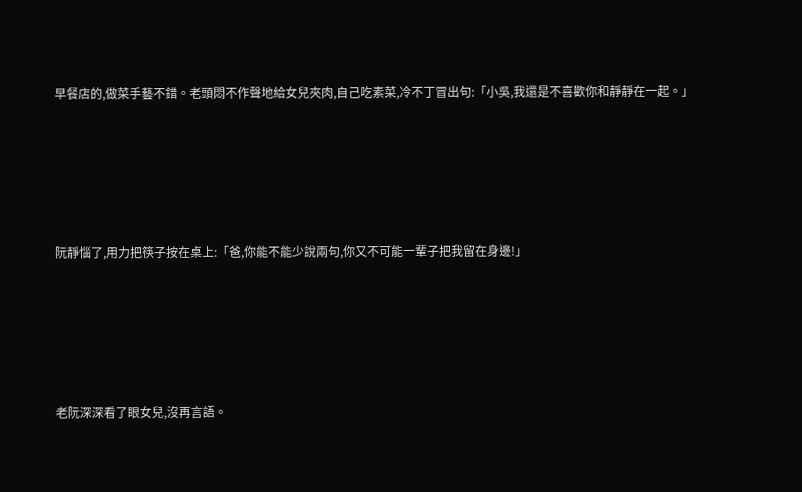早餐店的,做菜手藝不錯。老頭悶不作聲地給女兒夾肉,自己吃素菜,冷不丁冒出句:「小吳,我還是不喜歡你和靜靜在一起。」





阮靜惱了,用力把筷子按在桌上:「爸,你能不能少說兩句,你又不可能一輩子把我留在身邊!」





老阮深深看了眼女兒,沒再言語。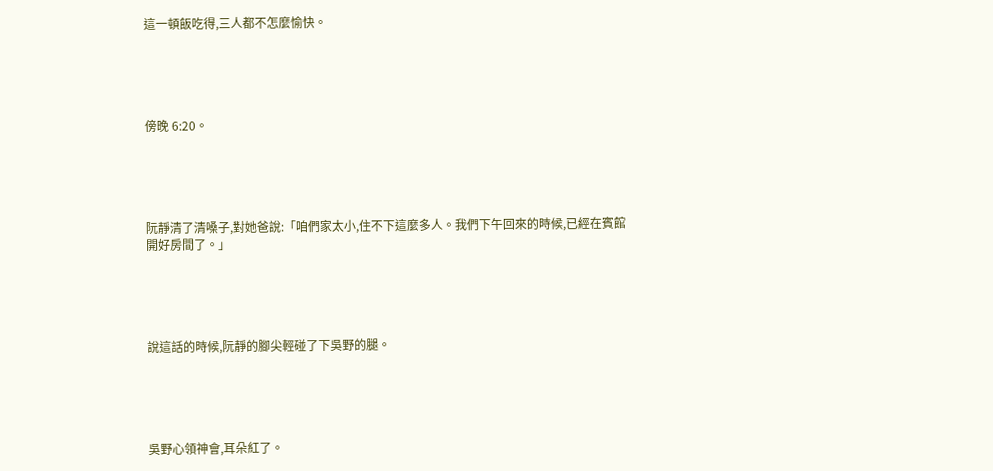這一頓飯吃得,三人都不怎麼愉快。





傍晚 6:20。





阮靜清了清嗓子,對她爸說:「咱們家太小,住不下這麼多人。我們下午回來的時候,已經在賓館開好房間了。」





說這話的時候,阮靜的腳尖輕碰了下吳野的腿。





吳野心領神會,耳朵紅了。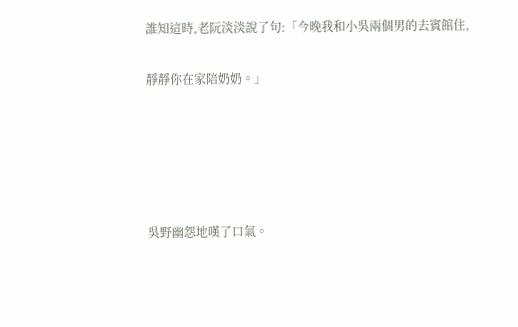誰知這時,老阮淡淡說了句:「今晚我和小吳兩個男的去賓館住,

靜靜你在家陪奶奶。」





吳野幽怨地嘆了口氣。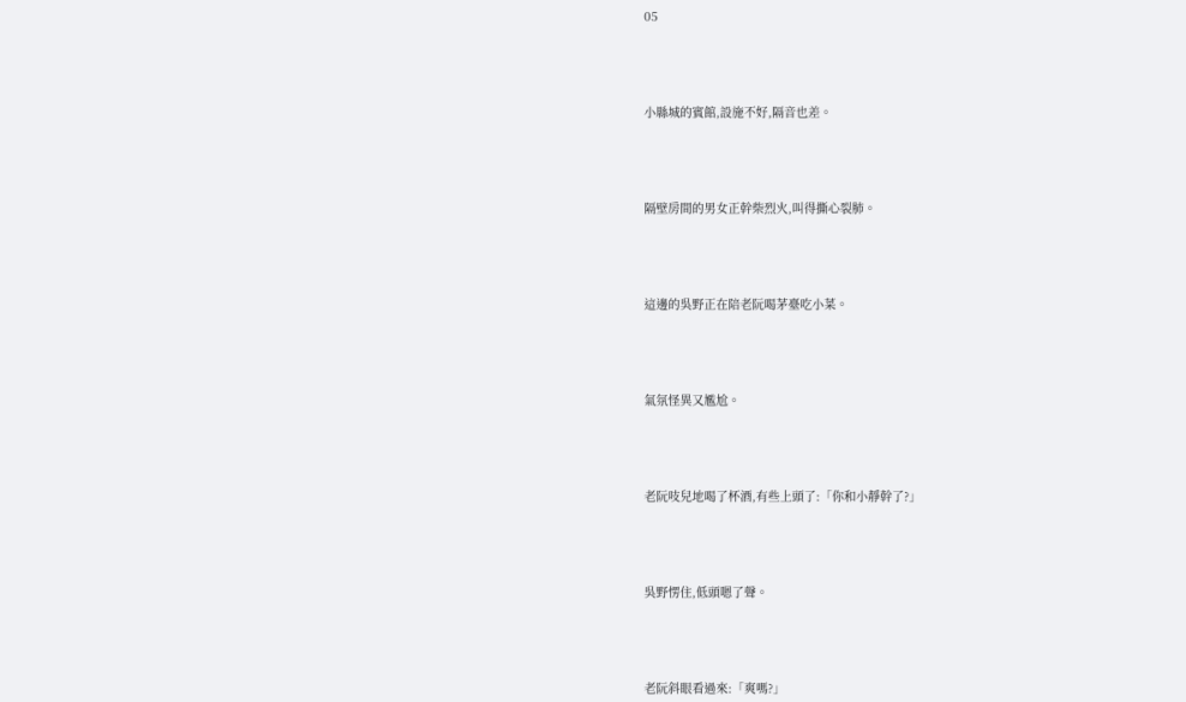05





小縣城的賓館,設施不好,隔音也差。





隔壁房間的男女正幹柴烈火,叫得撕心裂肺。





這邊的吳野正在陪老阮喝茅臺吃小菜。





氣氛怪異又尷尬。





老阮吱兒地喝了杯酒,有些上頭了:「你和小靜幹了?」





吳野愣住,低頭嗯了聲。





老阮斜眼看過來:「爽嗎?」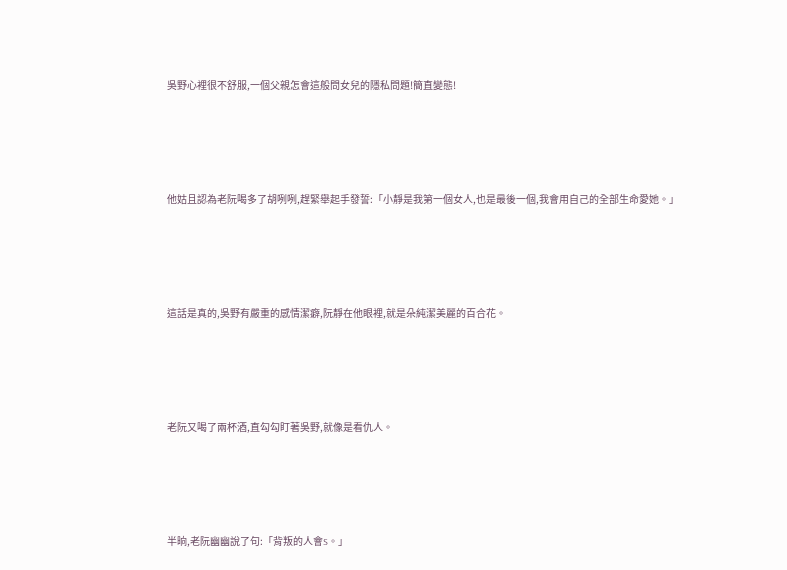吳野心裡很不舒服,一個父親怎會這般問女兒的隱私問題!簡直變態!





他姑且認為老阮喝多了胡咧咧,趕緊舉起手發誓:「小靜是我第一個女人,也是最後一個,我會用自己的全部生命愛她。」





這話是真的,吳野有嚴重的感情潔癖,阮靜在他眼裡,就是朵純潔美麗的百合花。





老阮又喝了兩杯酒,直勾勾盯著吳野,就像是看仇人。





半晌,老阮幽幽說了句:「背叛的人會S。」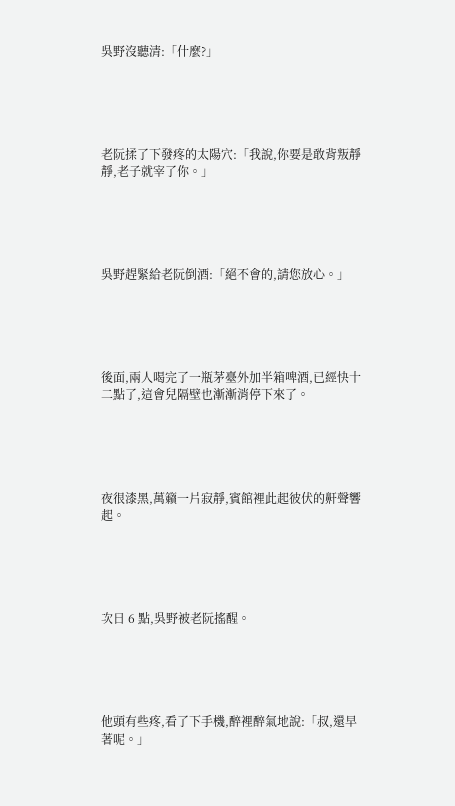吳野沒聽清:「什麼?」





老阮揉了下發疼的太陽穴:「我說,你要是敢背叛靜靜,老子就宰了你。」





吳野趕緊給老阮倒酒:「絕不會的,請您放心。」





後面,兩人喝完了一瓶茅臺外加半箱啤酒,已經快十二點了,這會兒隔壁也漸漸消停下來了。





夜很漆黑,萬籟一片寂靜,賓館裡此起彼伏的鼾聲響起。





次日 6 點,吳野被老阮搖醒。





他頭有些疼,看了下手機,醉裡醉氣地說:「叔,還早著呢。」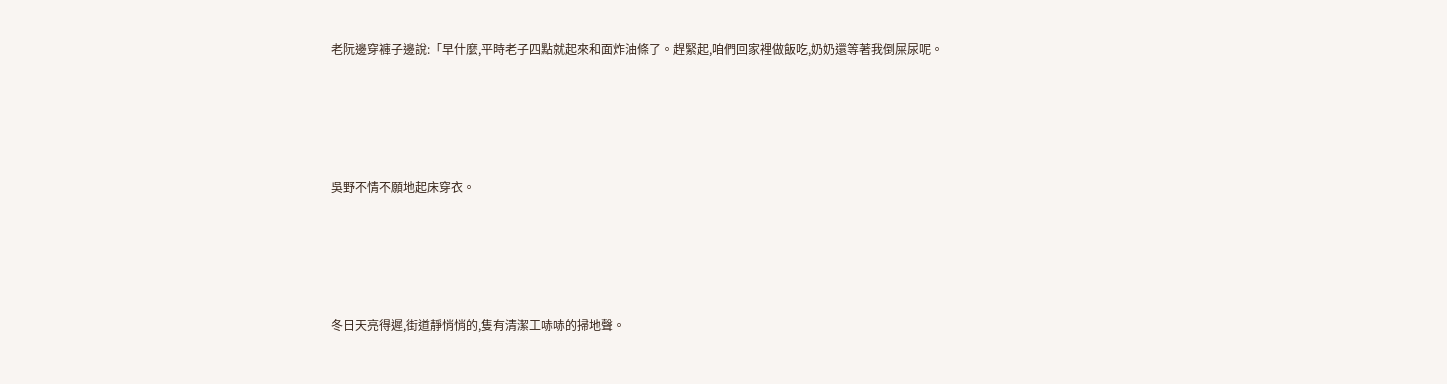老阮邊穿褲子邊說:「早什麼,平時老子四點就起來和面炸油條了。趕緊起,咱們回家裡做飯吃,奶奶還等著我倒屎尿呢。





吳野不情不願地起床穿衣。





冬日天亮得遲,街道靜悄悄的,隻有清潔工哧哧的掃地聲。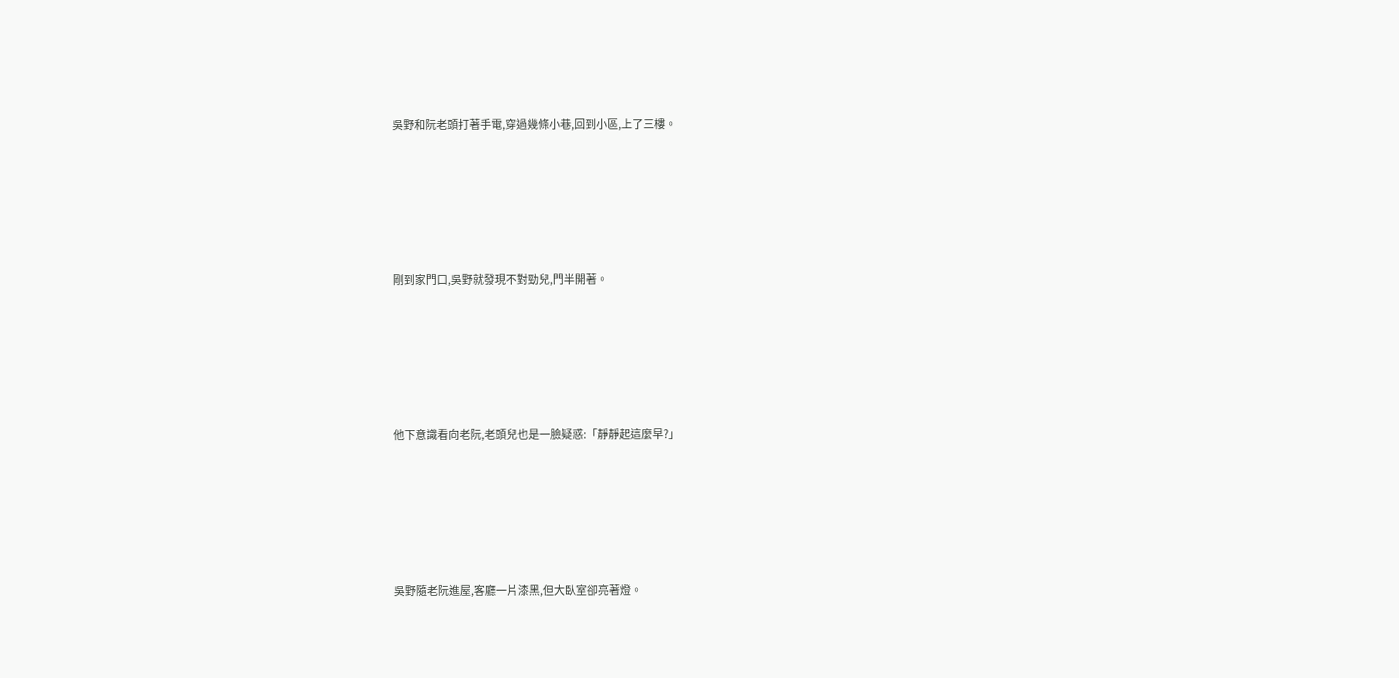吳野和阮老頭打著手電,穿過幾條小巷,回到小區,上了三樓。





剛到家門口,吳野就發現不對勁兒,門半開著。





他下意識看向老阮,老頭兒也是一臉疑惑:「靜靜起這麼早?」





吳野隨老阮進屋,客廳一片漆黑,但大臥室卻亮著燈。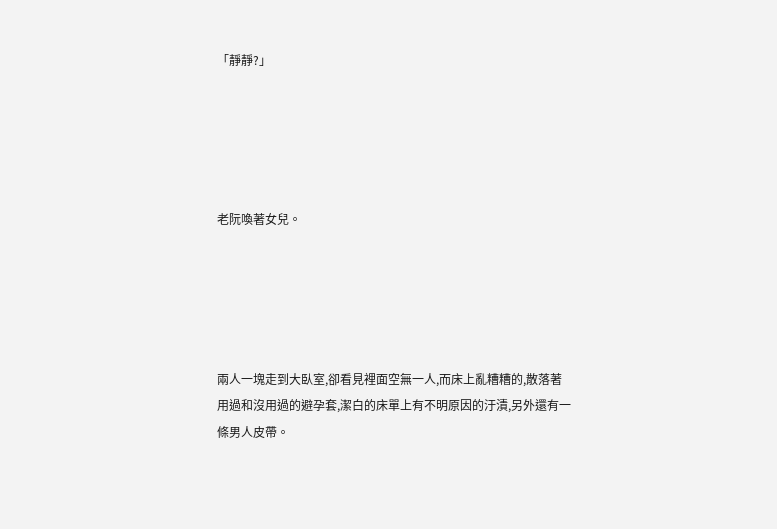「靜靜?」





老阮喚著女兒。





兩人一塊走到大臥室,卻看見裡面空無一人,而床上亂糟糟的,散落著用過和沒用過的避孕套,潔白的床單上有不明原因的汙漬,另外還有一條男人皮帶。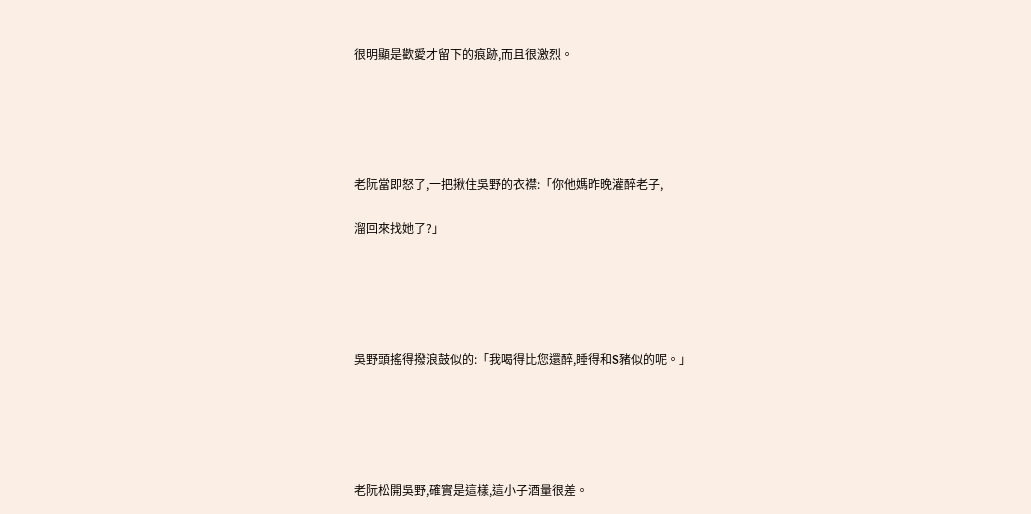很明顯是歡愛才留下的痕跡,而且很激烈。





老阮當即怒了,一把揪住吳野的衣襟:「你他媽昨晚灌醉老子,

溜回來找她了?」





吳野頭搖得撥浪鼓似的:「我喝得比您還醉,睡得和S豬似的呢。」





老阮松開吳野,確實是這樣,這小子酒量很差。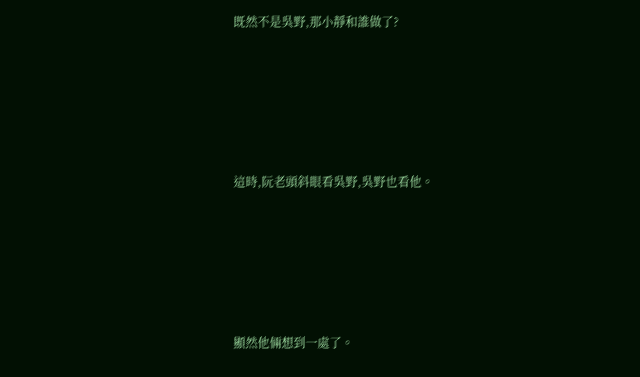既然不是吳野,那小靜和誰做了?





這時,阮老頭斜眼看吳野,吳野也看他。





顯然他倆想到一處了。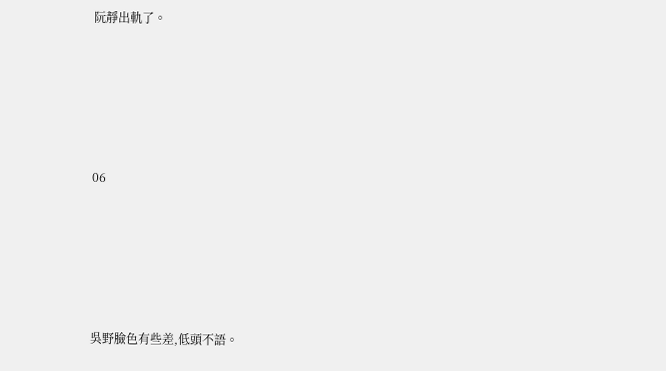阮靜出軌了。





06





吳野臉色有些差,低頭不語。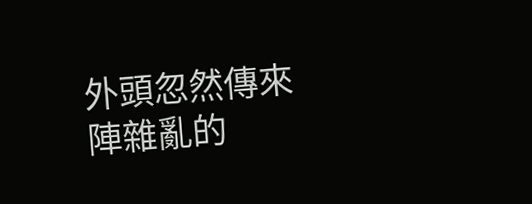外頭忽然傳來陣雜亂的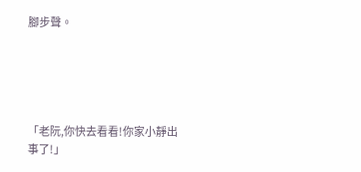腳步聲。





「老阮,你快去看看!你家小靜出事了!」